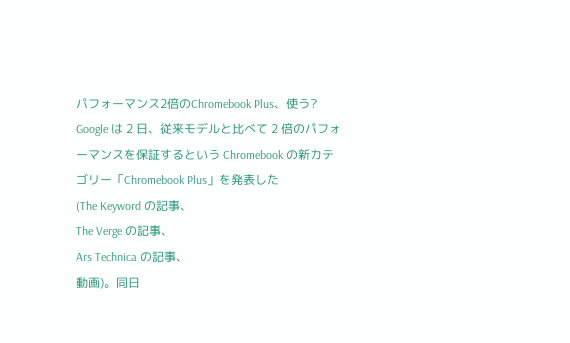パフォーマンス2倍のChromebook Plus、使う?
Google は 2 日、従来モデルと比べて 2 倍のパフォーマンスを保証するという Chromebook の新カテゴリー「Chromebook Plus」を発表した
(The Keyword の記事、
The Verge の記事、
Ars Technica の記事、
動画)。同日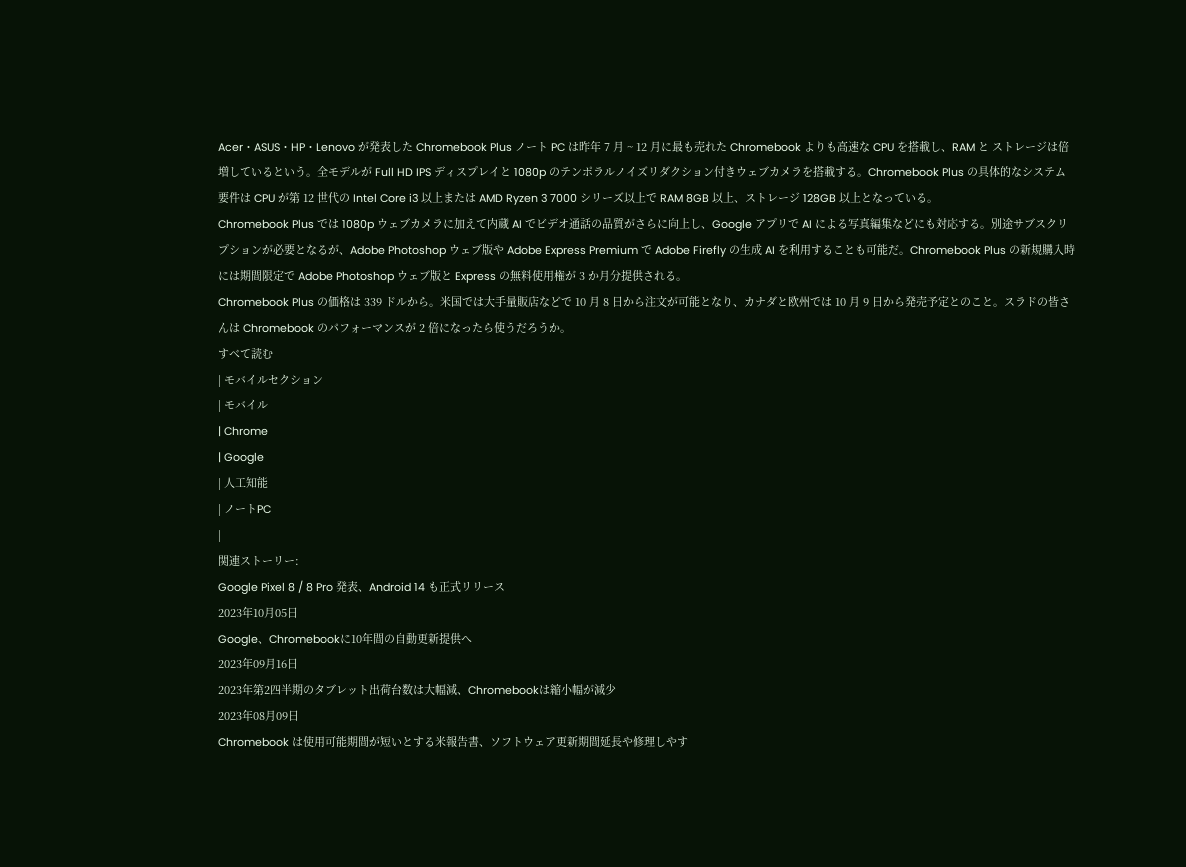Acer・ASUS・HP・Lenovo が発表した Chromebook Plus ノート PC は昨年 7 月 ~ 12 月に最も売れた Chromebook よりも高速な CPU を搭載し、RAM と ストレージは倍増しているという。全モデルが Full HD IPS ディスプレイと 1080p のテンポラルノイズリダクション付きウェブカメラを搭載する。Chromebook Plus の具体的なシステム要件は CPU が第 12 世代の Intel Core i3 以上または AMD Ryzen 3 7000 シリーズ以上で RAM 8GB 以上、ストレージ 128GB 以上となっている。
Chromebook Plus では 1080p ウェブカメラに加えて内蔵 AI でビデオ通話の品質がさらに向上し、Google アプリで AI による写真編集などにも対応する。別途サブスクリプションが必要となるが、Adobe Photoshop ウェブ版や Adobe Express Premium で Adobe Firefly の生成 AI を利用することも可能だ。Chromebook Plus の新規購入時には期間限定で Adobe Photoshop ウェブ版と Express の無料使用権が 3 か月分提供される。
Chromebook Plus の価格は 339 ドルから。米国では大手量販店などで 10 月 8 日から注文が可能となり、カナダと欧州では 10 月 9 日から発売予定とのこと。スラドの皆さんは Chromebook のパフォーマンスが 2 倍になったら使うだろうか。
すべて読む
| モバイルセクション
| モバイル
| Chrome
| Google
| 人工知能
| ノートPC
|
関連ストーリー:
Google Pixel 8 / 8 Pro 発表、Android 14 も正式リリース
2023年10月05日
Google、Chromebookに10年間の自動更新提供へ
2023年09月16日
2023年第2四半期のタブレット出荷台数は大幅減、Chromebookは縮小幅が減少
2023年08月09日
Chromebook は使用可能期間が短いとする米報告書、ソフトウェア更新期間延長や修理しやす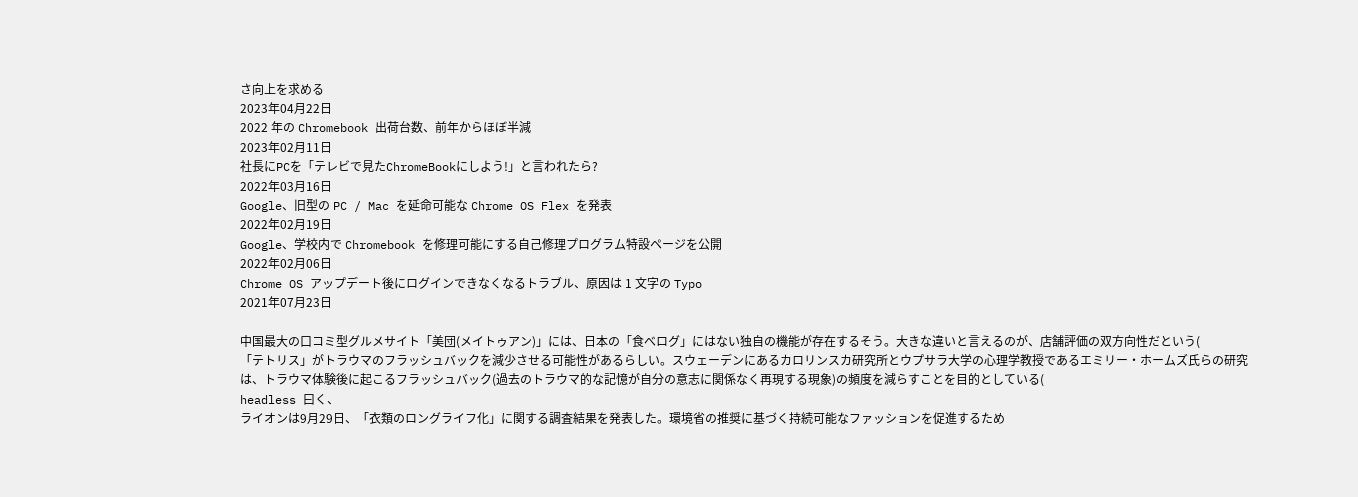さ向上を求める
2023年04月22日
2022 年の Chromebook 出荷台数、前年からほぼ半減
2023年02月11日
社長にPCを「テレビで見たChromeBookにしよう!」と言われたら?
2022年03月16日
Google、旧型の PC / Mac を延命可能な Chrome OS Flex を発表
2022年02月19日
Google、学校内で Chromebook を修理可能にする自己修理プログラム特設ページを公開
2022年02月06日
Chrome OS アップデート後にログインできなくなるトラブル、原因は 1 文字の Typo
2021年07月23日

中国最大の口コミ型グルメサイト「美団(メイトゥアン)」には、日本の「食べログ」にはない独自の機能が存在するそう。大きな違いと言えるのが、店舗評価の双方向性だという(
「テトリス」がトラウマのフラッシュバックを減少させる可能性があるらしい。スウェーデンにあるカロリンスカ研究所とウプサラ大学の心理学教授であるエミリー・ホームズ氏らの研究は、トラウマ体験後に起こるフラッシュバック(過去のトラウマ的な記憶が自分の意志に関係なく再現する現象)の頻度を減らすことを目的としている(
headless 曰く、
ライオンは9月29日、「衣類のロングライフ化」に関する調査結果を発表した。環境省の推奨に基づく持続可能なファッションを促進するため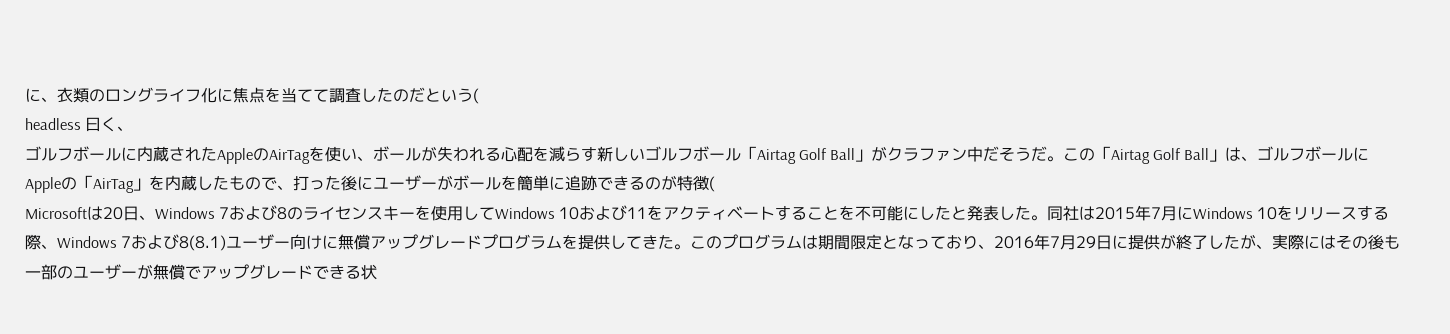に、衣類のロングライフ化に焦点を当てて調査したのだという(
headless 曰く、
ゴルフボールに内蔵されたAppleのAirTagを使い、ボールが失われる心配を減らす新しいゴルフボール「Airtag Golf Ball」がクラファン中だそうだ。この「Airtag Golf Ball」は、ゴルフボールにAppleの「AirTag」を内蔵したもので、打った後にユーザーがボールを簡単に追跡できるのが特徴(
Microsoftは20日、Windows 7および8のライセンスキーを使用してWindows 10および11をアクティベートすることを不可能にしたと発表した。同社は2015年7月にWindows 10をリリースする際、Windows 7および8(8.1)ユーザー向けに無償アップグレードプログラムを提供してきた。このプログラムは期間限定となっており、2016年7月29日に提供が終了したが、実際にはその後も一部のユーザーが無償でアップグレードできる状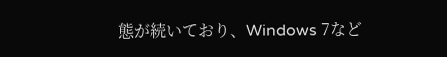態が続いており、Windows 7など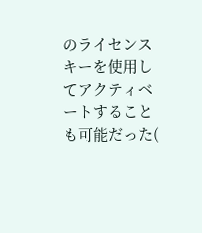のライセンスキーを使用してアクティベートすることも可能だった(